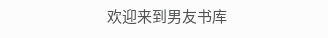欢迎来到男友书库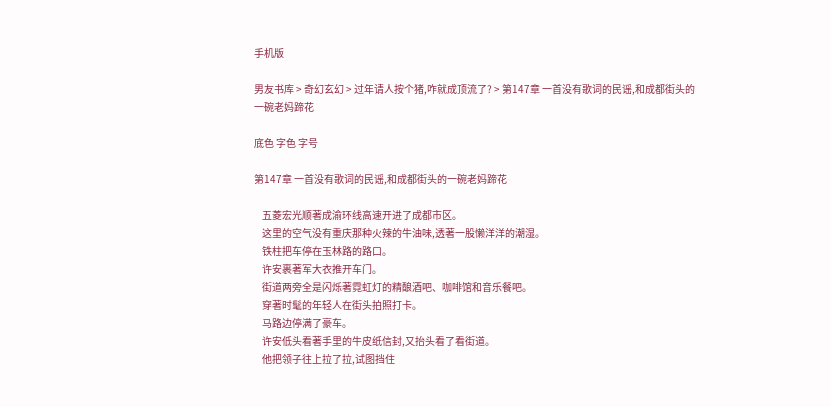手机版

男友书库 > 奇幻玄幻 > 过年请人按个猪,咋就成顶流了? > 第147章 一首没有歌词的民谣,和成都街头的一碗老妈蹄花

底色 字色 字号

第147章 一首没有歌词的民谣,和成都街头的一碗老妈蹄花

    五菱宏光顺著成渝环线高速开进了成都市区。
    这里的空气没有重庆那种火辣的牛油味,透著一股懒洋洋的潮湿。
    铁柱把车停在玉林路的路口。
    许安裹著军大衣推开车门。
    街道两旁全是闪烁著霓虹灯的精酿酒吧、咖啡馆和音乐餐吧。
    穿著时髦的年轻人在街头拍照打卡。
    马路边停满了豪车。
    许安低头看著手里的牛皮纸信封,又抬头看了看街道。
    他把领子往上拉了拉,试图挡住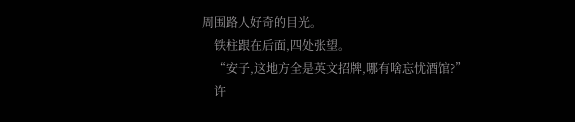周围路人好奇的目光。
    铁柱跟在后面,四处张望。
    “安子,这地方全是英文招牌,哪有啥忘忧酒馆?”
    许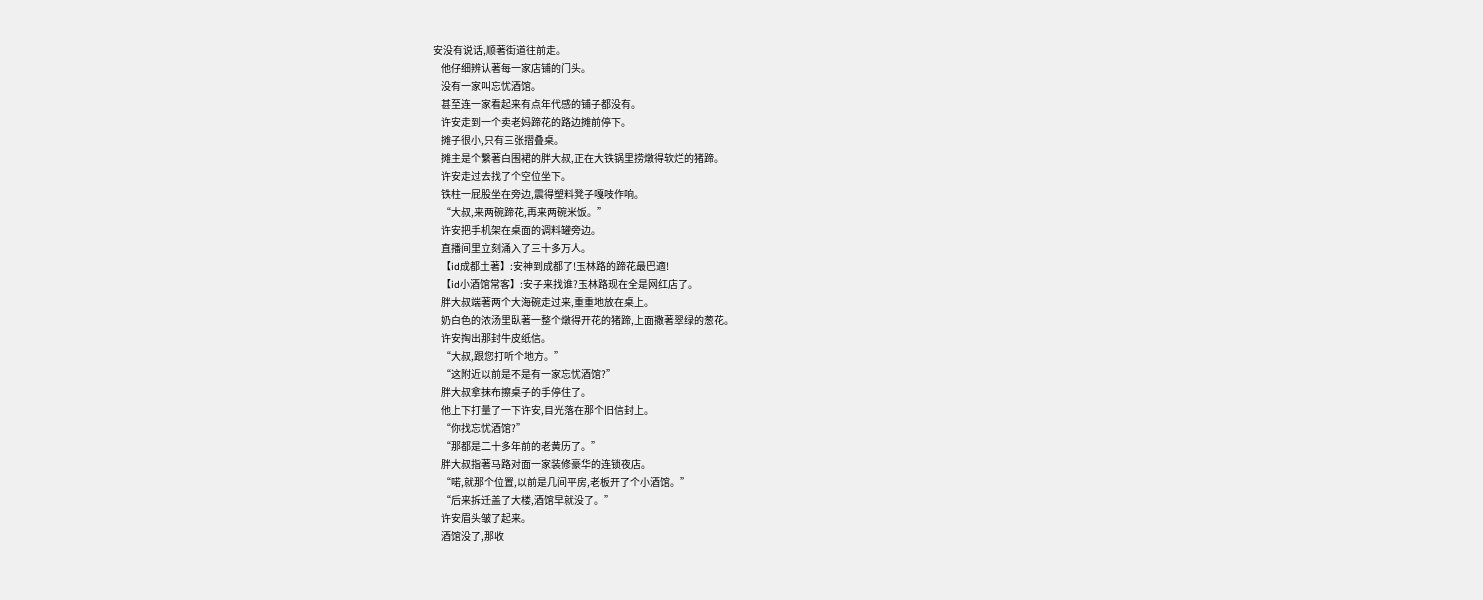安没有说话,顺著街道往前走。
    他仔细辨认著每一家店铺的门头。
    没有一家叫忘忧酒馆。
    甚至连一家看起来有点年代感的铺子都没有。
    许安走到一个卖老妈蹄花的路边摊前停下。
    摊子很小,只有三张摺叠桌。
    摊主是个繫著白围裙的胖大叔,正在大铁锅里捞燉得软烂的猪蹄。
    许安走过去找了个空位坐下。
    铁柱一屁股坐在旁边,震得塑料凳子嘎吱作响。
    “大叔,来两碗蹄花,再来两碗米饭。”
    许安把手机架在桌面的调料罐旁边。
    直播间里立刻涌入了三十多万人。
    【id成都土著】:安神到成都了!玉林路的蹄花最巴適!
    【id小酒馆常客】:安子来找谁?玉林路现在全是网红店了。
    胖大叔端著两个大海碗走过来,重重地放在桌上。
    奶白色的浓汤里臥著一整个燉得开花的猪蹄,上面撒著翠绿的葱花。
    许安掏出那封牛皮纸信。
    “大叔,跟您打听个地方。”
    “这附近以前是不是有一家忘忧酒馆?”
    胖大叔拿抹布擦桌子的手停住了。
    他上下打量了一下许安,目光落在那个旧信封上。
    “你找忘忧酒馆?”
    “那都是二十多年前的老黄历了。”
    胖大叔指著马路对面一家装修豪华的连锁夜店。
    “喏,就那个位置,以前是几间平房,老板开了个小酒馆。”
    “后来拆迁盖了大楼,酒馆早就没了。”
    许安眉头皱了起来。
    酒馆没了,那收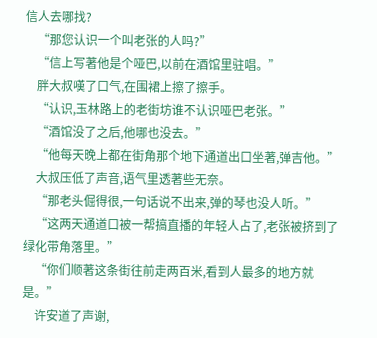信人去哪找?
    “那您认识一个叫老张的人吗?”
    “信上写著他是个哑巴,以前在酒馆里驻唱。”
    胖大叔嘆了口气,在围裙上擦了擦手。
    “认识,玉林路上的老街坊谁不认识哑巴老张。”
    “酒馆没了之后,他哪也没去。”
    “他每天晚上都在街角那个地下通道出口坐著,弹吉他。”
    大叔压低了声音,语气里透著些无奈。
    “那老头倔得很,一句话说不出来,弹的琴也没人听。”
    “这两天通道口被一帮搞直播的年轻人占了,老张被挤到了绿化带角落里。”
    “你们顺著这条街往前走两百米,看到人最多的地方就是。”
    许安道了声谢,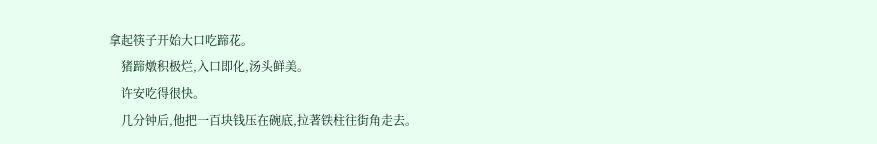拿起筷子开始大口吃蹄花。
    猪蹄燉积极烂,入口即化,汤头鲜美。
    许安吃得很快。
    几分钟后,他把一百块钱压在碗底,拉著铁柱往街角走去。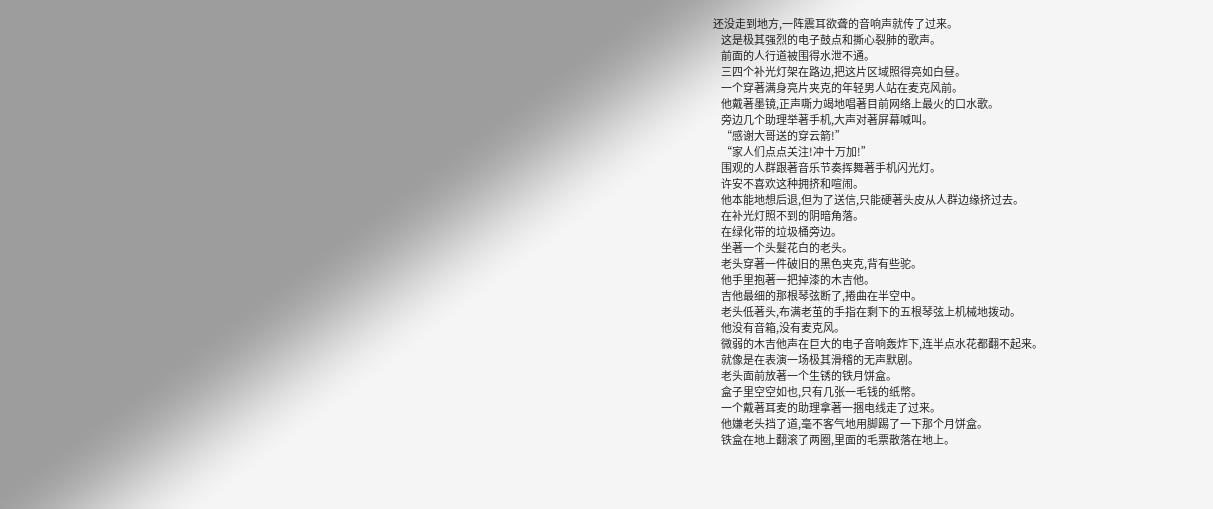还没走到地方,一阵震耳欲聋的音响声就传了过来。
    这是极其强烈的电子鼓点和撕心裂肺的歌声。
    前面的人行道被围得水泄不通。
    三四个补光灯架在路边,把这片区域照得亮如白昼。
    一个穿著满身亮片夹克的年轻男人站在麦克风前。
    他戴著墨镜,正声嘶力竭地唱著目前网络上最火的口水歌。
    旁边几个助理举著手机,大声对著屏幕喊叫。
    “感谢大哥送的穿云箭!”
    “家人们点点关注!冲十万加!”
    围观的人群跟著音乐节奏挥舞著手机闪光灯。
    许安不喜欢这种拥挤和喧闹。
    他本能地想后退,但为了送信,只能硬著头皮从人群边缘挤过去。
    在补光灯照不到的阴暗角落。
    在绿化带的垃圾桶旁边。
    坐著一个头髮花白的老头。
    老头穿著一件破旧的黑色夹克,背有些驼。
    他手里抱著一把掉漆的木吉他。
    吉他最细的那根琴弦断了,捲曲在半空中。
    老头低著头,布满老茧的手指在剩下的五根琴弦上机械地拨动。
    他没有音箱,没有麦克风。
    微弱的木吉他声在巨大的电子音响轰炸下,连半点水花都翻不起来。
    就像是在表演一场极其滑稽的无声默剧。
    老头面前放著一个生锈的铁月饼盒。
    盒子里空空如也,只有几张一毛钱的纸幣。
    一个戴著耳麦的助理拿著一捆电线走了过来。
    他嫌老头挡了道,毫不客气地用脚踢了一下那个月饼盒。
    铁盒在地上翻滚了两圈,里面的毛票散落在地上。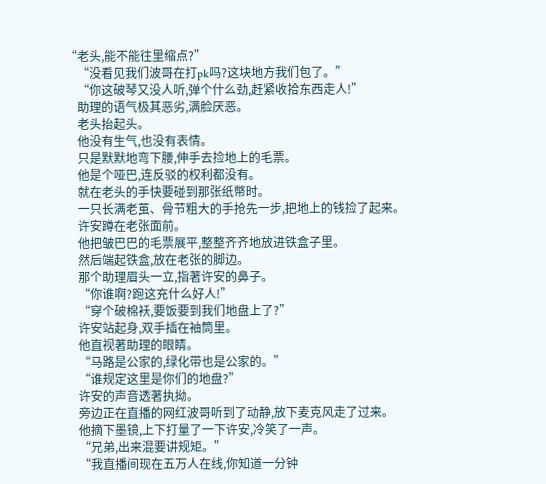“老头,能不能往里缩点?”
    “没看见我们波哥在打pk吗?这块地方我们包了。”
    “你这破琴又没人听,弹个什么劲,赶紧收拾东西走人!”
    助理的语气极其恶劣,满脸厌恶。
    老头抬起头。
    他没有生气,也没有表情。
    只是默默地弯下腰,伸手去捡地上的毛票。
    他是个哑巴,连反驳的权利都没有。
    就在老头的手快要碰到那张纸幣时。
    一只长满老茧、骨节粗大的手抢先一步,把地上的钱捡了起来。
    许安蹲在老张面前。
    他把皱巴巴的毛票展平,整整齐齐地放进铁盒子里。
    然后端起铁盒,放在老张的脚边。
    那个助理眉头一立,指著许安的鼻子。
    “你谁啊?跑这充什么好人!”
    “穿个破棉袄,要饭要到我们地盘上了?”
    许安站起身,双手插在袖筒里。
    他直视著助理的眼睛。
    “马路是公家的,绿化带也是公家的。”
    “谁规定这里是你们的地盘?”
    许安的声音透著执拗。
    旁边正在直播的网红波哥听到了动静,放下麦克风走了过来。
    他摘下墨镜,上下打量了一下许安,冷笑了一声。
    “兄弟,出来混要讲规矩。”
    “我直播间现在五万人在线,你知道一分钟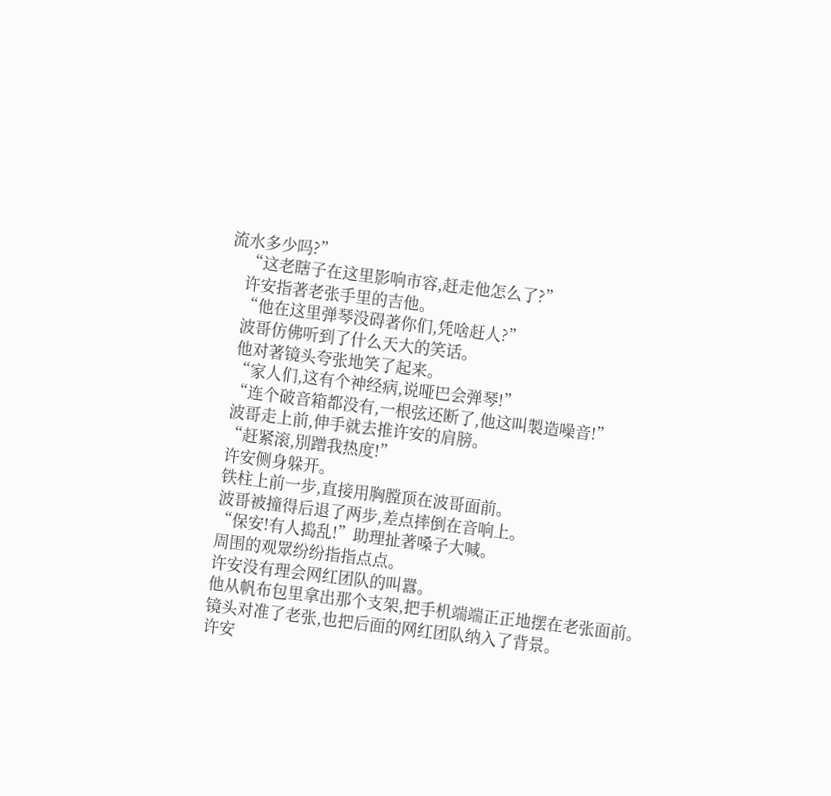流水多少吗?”
    “这老瞎子在这里影响市容,赶走他怎么了?”
    许安指著老张手里的吉他。
    “他在这里弹琴没碍著你们,凭啥赶人?”
    波哥仿佛听到了什么天大的笑话。
    他对著镜头夸张地笑了起来。
    “家人们,这有个神经病,说哑巴会弹琴!”
    “连个破音箱都没有,一根弦还断了,他这叫製造噪音!”
    波哥走上前,伸手就去推许安的肩膀。
    “赶紧滚,別蹭我热度!”
    许安侧身躲开。
    铁柱上前一步,直接用胸膛顶在波哥面前。
    波哥被撞得后退了两步,差点摔倒在音响上。
    “保安!有人捣乱!”助理扯著嗓子大喊。
    周围的观眾纷纷指指点点。
    许安没有理会网红团队的叫囂。
    他从帆布包里拿出那个支架,把手机端端正正地摆在老张面前。
    镜头对准了老张,也把后面的网红团队纳入了背景。
    许安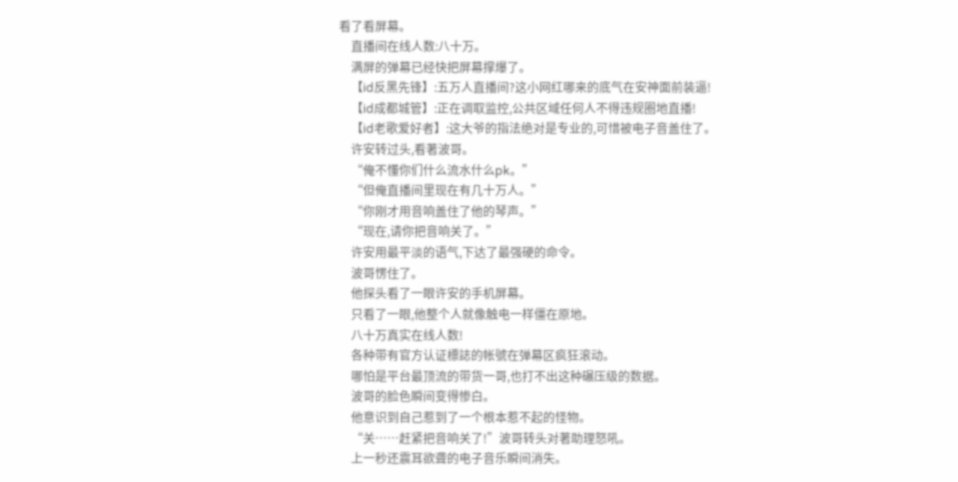看了看屏幕。
    直播间在线人数:八十万。
    满屏的弹幕已经快把屏幕撑爆了。
    【id反黑先锋】:五万人直播间?这小网红哪来的底气在安神面前装逼!
    【id成都城管】:正在调取监控,公共区域任何人不得违规圈地直播!
    【id老歌爱好者】:这大爷的指法绝对是专业的,可惜被电子音盖住了。
    许安转过头,看著波哥。
    “俺不懂你们什么流水什么pk。”
    “但俺直播间里现在有几十万人。”
    “你刚才用音响盖住了他的琴声。”
    “现在,请你把音响关了。”
    许安用最平淡的语气,下达了最强硬的命令。
    波哥愣住了。
    他探头看了一眼许安的手机屏幕。
    只看了一眼,他整个人就像触电一样僵在原地。
    八十万真实在线人数!
    各种带有官方认证標誌的帐號在弹幕区疯狂滚动。
    哪怕是平台最顶流的带货一哥,也打不出这种碾压级的数据。
    波哥的脸色瞬间变得惨白。
    他意识到自己惹到了一个根本惹不起的怪物。
    “关……赶紧把音响关了!”波哥转头对著助理怒吼。
    上一秒还震耳欲聋的电子音乐瞬间消失。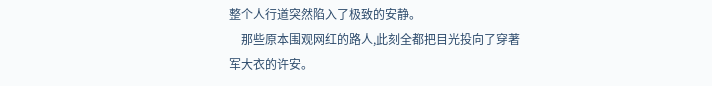整个人行道突然陷入了极致的安静。
    那些原本围观网红的路人,此刻全都把目光投向了穿著军大衣的许安。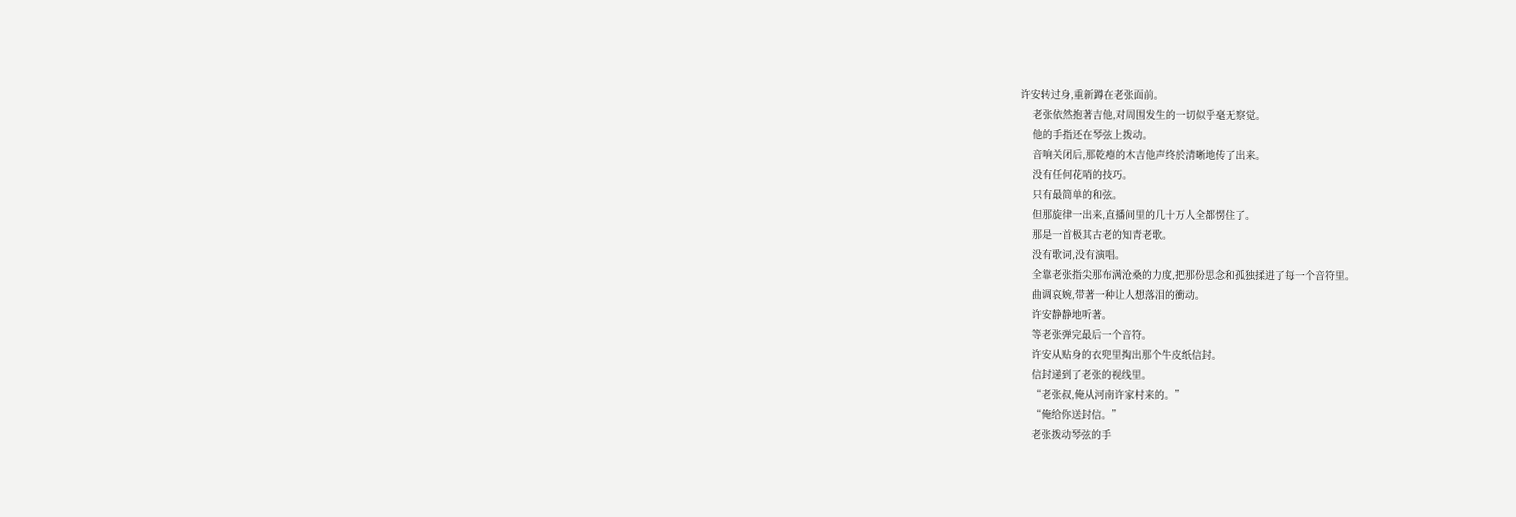许安转过身,重新蹲在老张面前。
    老张依然抱著吉他,对周围发生的一切似乎毫无察觉。
    他的手指还在琴弦上拨动。
    音响关闭后,那乾瘪的木吉他声终於清晰地传了出来。
    没有任何花哨的技巧。
    只有最简单的和弦。
    但那旋律一出来,直播间里的几十万人全都愣住了。
    那是一首极其古老的知青老歌。
    没有歌词,没有演唱。
    全靠老张指尖那布满沧桑的力度,把那份思念和孤独揉进了每一个音符里。
    曲调哀婉,带著一种让人想落泪的衝动。
    许安静静地听著。
    等老张弹完最后一个音符。
    许安从贴身的衣兜里掏出那个牛皮纸信封。
    信封递到了老张的视线里。
    “老张叔,俺从河南许家村来的。”
    “俺给你送封信。”
    老张拨动琴弦的手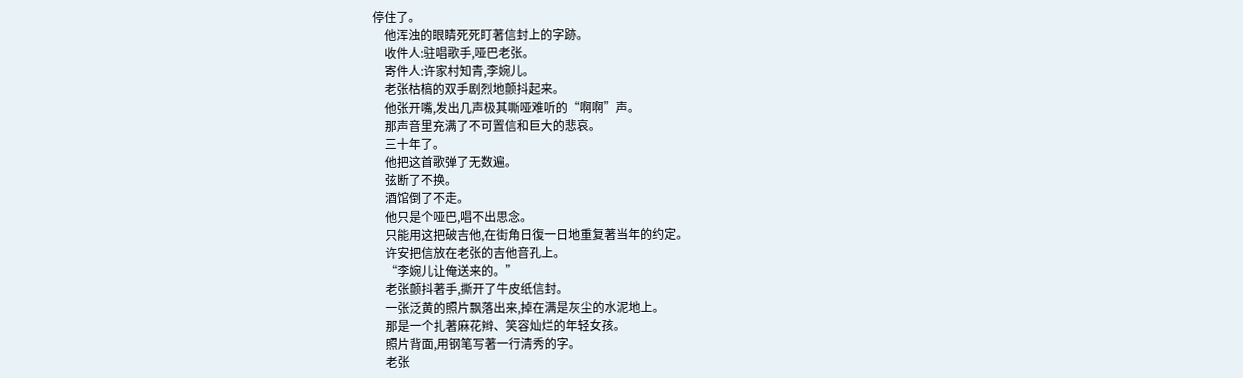停住了。
    他浑浊的眼睛死死盯著信封上的字跡。
    收件人:驻唱歌手,哑巴老张。
    寄件人:许家村知青,李婉儿。
    老张枯槁的双手剧烈地颤抖起来。
    他张开嘴,发出几声极其嘶哑难听的“啊啊”声。
    那声音里充满了不可置信和巨大的悲哀。
    三十年了。
    他把这首歌弹了无数遍。
    弦断了不换。
    酒馆倒了不走。
    他只是个哑巴,唱不出思念。
    只能用这把破吉他,在街角日復一日地重复著当年的约定。
    许安把信放在老张的吉他音孔上。
    “李婉儿让俺送来的。”
    老张颤抖著手,撕开了牛皮纸信封。
    一张泛黄的照片飘落出来,掉在满是灰尘的水泥地上。
    那是一个扎著麻花辫、笑容灿烂的年轻女孩。
    照片背面,用钢笔写著一行清秀的字。
    老张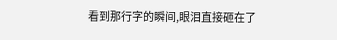看到那行字的瞬间,眼泪直接砸在了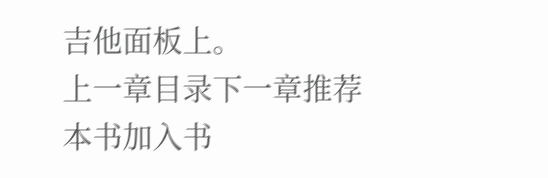吉他面板上。
上一章目录下一章推荐本书加入书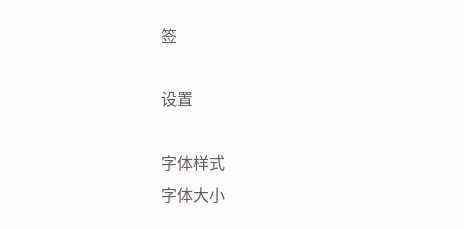签

设置

字体样式
字体大小